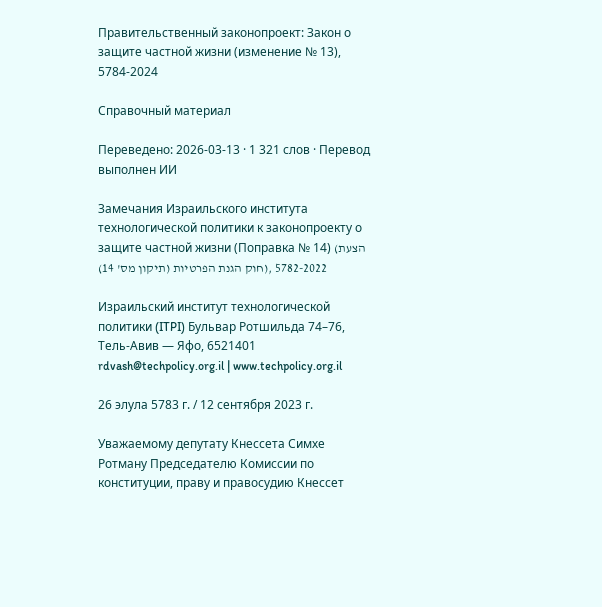Правительственный законопроект: Закон о защите частной жизни (изменение № 13), 5784-2024

Справочный материал

Переведено: 2026-03-13 · 1 321 слов · Перевод выполнен ИИ

Замечания Израильского института технологической политики к законопроекту о защите частной жизни (Поправка № 14) (הצעת חוק הגנת הפרטיות (תיקון מס' 14)), 5782-2022

Израильский институт технологической политики (ITPI) Бульвар Ротшильда 74–76, Тель-Авив — Яфо, 6521401 rdvash@techpolicy.org.il | www.techpolicy.org.il

26 элула 5783 г. / 12 сентября 2023 г.

Уважаемому депутату Кнессета Симхе Ротману Председателю Комиссии по конституции, праву и правосудию Кнессет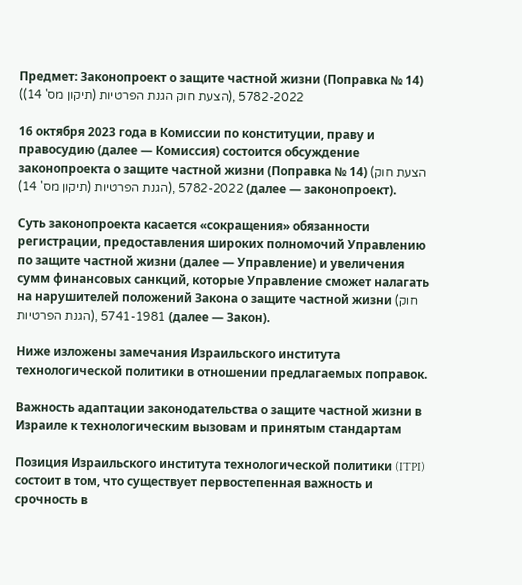Предмет: Законопроект о защите частной жизни (Поправка № 14) (הצעת חוק הגנת הפרטיות (תיקון מס' 14)), 5782-2022

16 октября 2023 года в Комиссии по конституции, праву и правосудию (далее — Комиссия) состоится обсуждение законопроекта о защите частной жизни (Поправка № 14) (הצעת חוק הגנת הפרטיות (תיקון מס' 14)), 5782-2022 (далее — законопроект).

Суть законопроекта касается «сокращения» обязанности регистрации, предоставления широких полномочий Управлению по защите частной жизни (далее — Управление) и увеличения сумм финансовых санкций, которые Управление сможет налагать на нарушителей положений Закона о защите частной жизни (חוק הגנת הפרטיות), 5741-1981 (далее — Закон).

Ниже изложены замечания Израильского института технологической политики в отношении предлагаемых поправок.

Важность адаптации законодательства о защите частной жизни в Израиле к технологическим вызовам и принятым стандартам

Позиция Израильского института технологической политики (ITPI) состоит в том, что существует первостепенная важность и срочность в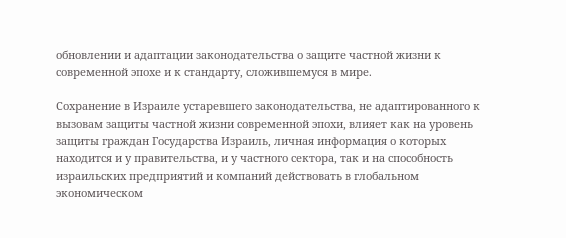обновлении и адаптации законодательства о защите частной жизни к современной эпохе и к стандарту, сложившемуся в мире.

Сохранение в Израиле устаревшего законодательства, не адаптированного к вызовам защиты частной жизни современной эпохи, влияет как на уровень защиты граждан Государства Израиль, личная информация о которых находится и у правительства, и у частного сектора, так и на способность израильских предприятий и компаний действовать в глобальном экономическом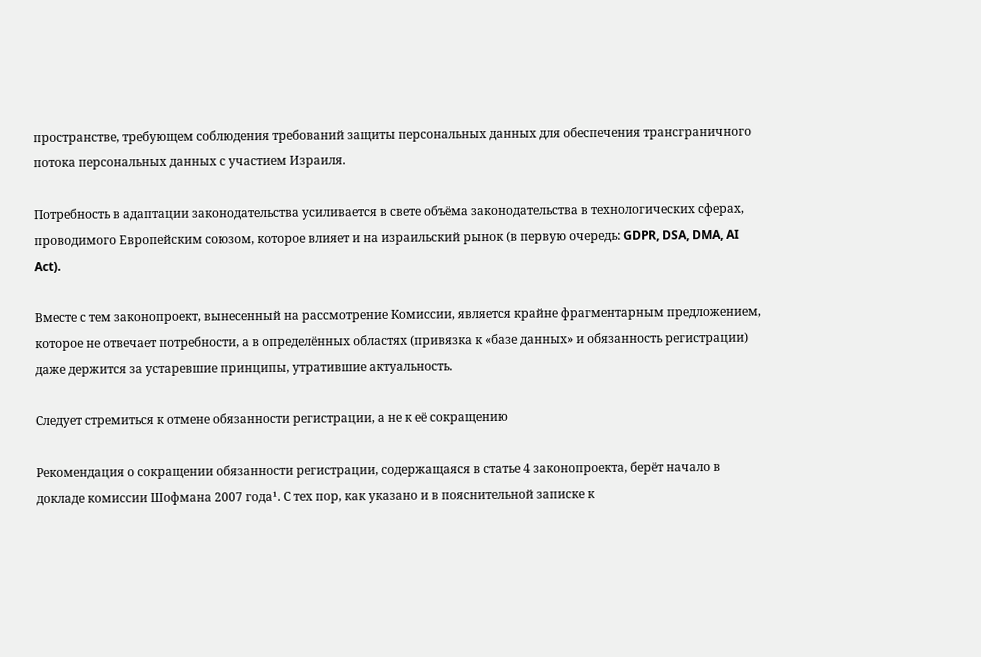пространстве, требующем соблюдения требований защиты персональных данных для обеспечения трансграничного потока персональных данных с участием Израиля.

Потребность в адаптации законодательства усиливается в свете объёма законодательства в технологических сферах, проводимого Европейским союзом, которое влияет и на израильский рынок (в первую очередь: GDPR, DSA, DMA, AI Act).

Вместе с тем законопроект, вынесенный на рассмотрение Комиссии, является крайне фрагментарным предложением, которое не отвечает потребности, а в определённых областях (привязка к «базе данных» и обязанность регистрации) даже держится за устаревшие принципы, утратившие актуальность.

Следует стремиться к отмене обязанности регистрации, а не к её сокращению

Рекомендация о сокращении обязанности регистрации, содержащаяся в статье 4 законопроекта, берёт начало в докладе комиссии Шофмана 2007 года¹. С тех пор, как указано и в пояснительной записке к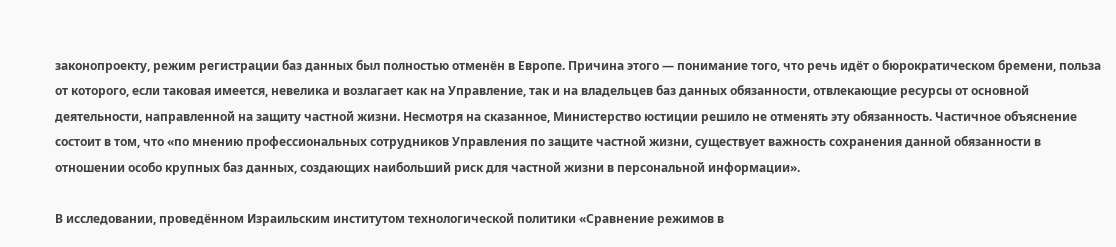законопроекту, режим регистрации баз данных был полностью отменён в Европе. Причина этого — понимание того, что речь идёт о бюрократическом бремени, польза от которого, если таковая имеется, невелика и возлагает как на Управление, так и на владельцев баз данных обязанности, отвлекающие ресурсы от основной деятельности, направленной на защиту частной жизни. Несмотря на сказанное, Министерство юстиции решило не отменять эту обязанность. Частичное объяснение состоит в том, что «по мнению профессиональных сотрудников Управления по защите частной жизни, существует важность сохранения данной обязанности в отношении особо крупных баз данных, создающих наибольший риск для частной жизни в персональной информации».

В исследовании, проведённом Израильским институтом технологической политики «Сравнение режимов в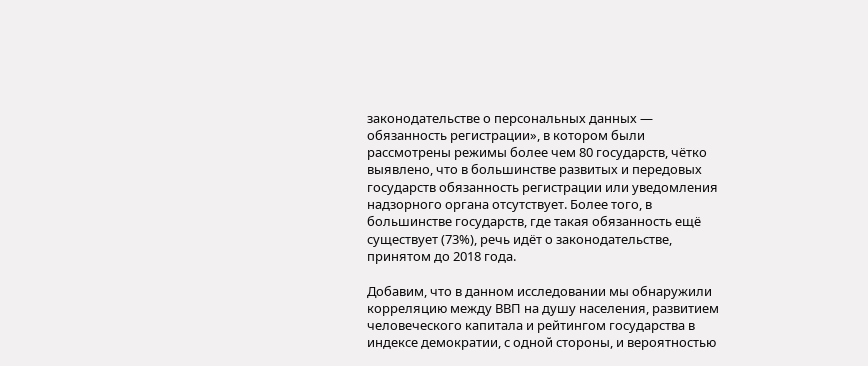законодательстве о персональных данных — обязанность регистрации», в котором были рассмотрены режимы более чем 80 государств, чётко выявлено, что в большинстве развитых и передовых государств обязанность регистрации или уведомления надзорного органа отсутствует. Более того, в большинстве государств, где такая обязанность ещё существует (73%), речь идёт о законодательстве, принятом до 2018 года.

Добавим, что в данном исследовании мы обнаружили корреляцию между ВВП на душу населения, развитием человеческого капитала и рейтингом государства в индексе демократии, с одной стороны, и вероятностью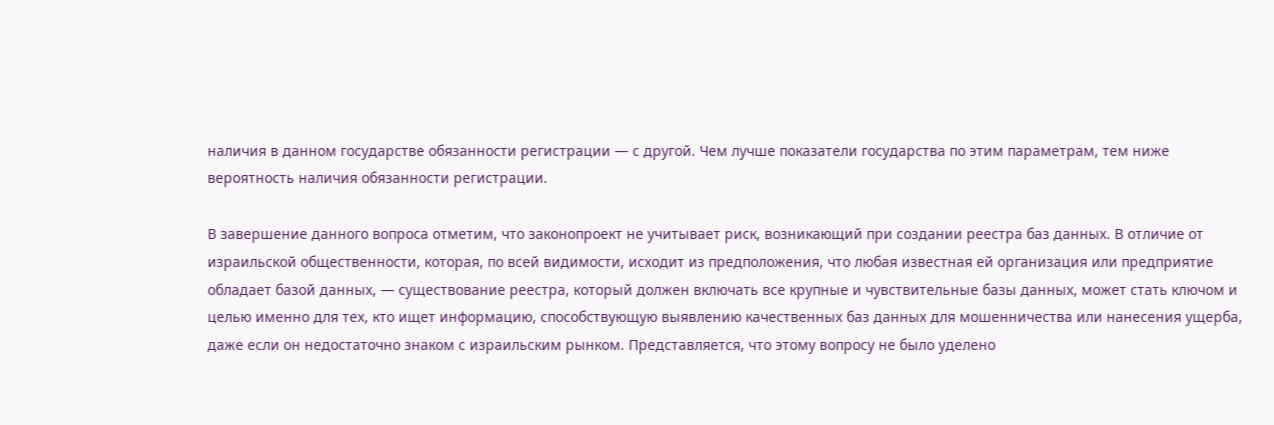наличия в данном государстве обязанности регистрации — с другой. Чем лучше показатели государства по этим параметрам, тем ниже вероятность наличия обязанности регистрации.

В завершение данного вопроса отметим, что законопроект не учитывает риск, возникающий при создании реестра баз данных. В отличие от израильской общественности, которая, по всей видимости, исходит из предположения, что любая известная ей организация или предприятие обладает базой данных, — существование реестра, который должен включать все крупные и чувствительные базы данных, может стать ключом и целью именно для тех, кто ищет информацию, способствующую выявлению качественных баз данных для мошенничества или нанесения ущерба, даже если он недостаточно знаком с израильским рынком. Представляется, что этому вопросу не было уделено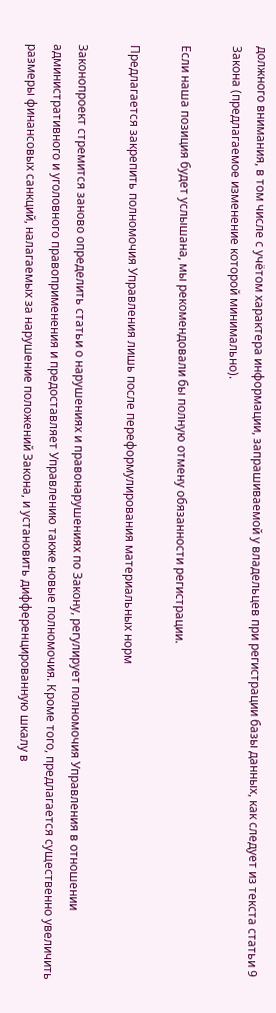должного внимания, в том числе с учётом характера информации, запрашиваемой у владельцев при регистрации базы данных, как следует из текста статьи 9 Закона (предлагаемое изменение которой минимально).

Если наша позиция будет услышана, мы рекомендовали бы полную отмену обязанности регистрации.

Предлагается закрепить полномочия Управления лишь после переформулирования материальных норм

Законопроект стремится заново определить статьи о нарушениях и правонарушениях по Закону, регулирует полномочия Управления в отношении административного и уголовного правоприменения и предоставляет Управлению также новые полномочия. Кроме того, предлагается существенно увеличить размеры финансовых санкций, налагаемых за нарушение положений Закона, и установить дифференцированную шкалу в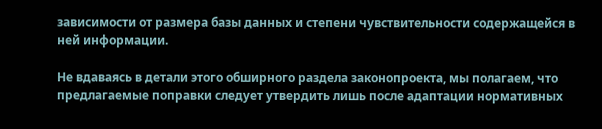зависимости от размера базы данных и степени чувствительности содержащейся в ней информации.

Не вдаваясь в детали этого обширного раздела законопроекта, мы полагаем, что предлагаемые поправки следует утвердить лишь после адаптации нормативных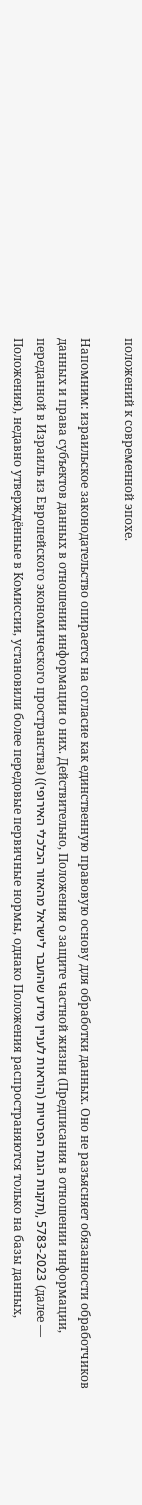положений к современной эпохе.

Напомним: израильское законодательство опирается на согласие как единственную правовую основу для обработки данных. Оно не разъясняет обязанности обработчиков данных и права субъектов данных в отношении информации о них. Действительно, Положения о защите частной жизни (Предписания в отношении информации, переданной в Израиль из Европейского экономического пространства) (תקנות הגנת הפרטיות (הוראות לעניין מידע שהועבר לישראל מהאזור הכלכלי האירופי)), 5783-2023 (далее — Положения), недавно утверждённые в Комиссии, установили более передовые первичные нормы, однако Положения распространяются только на базы данных,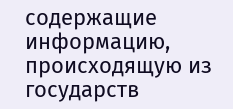содержащие информацию, происходящую из государств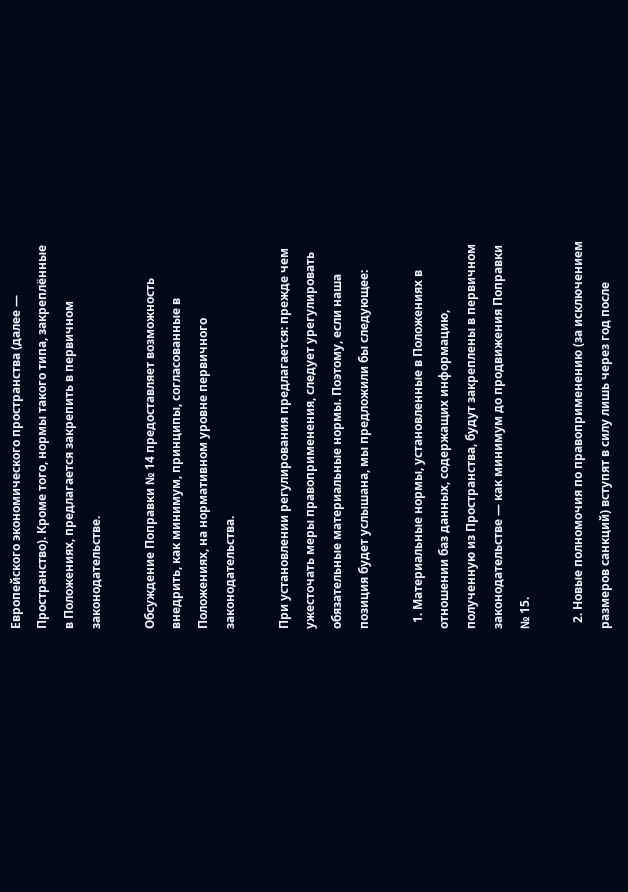Европейского экономического пространства (далее — Пространство). Кроме того, нормы такого типа, закреплённые в Положениях, предлагается закрепить в первичном законодательстве.

Обсуждение Поправки № 14 предоставляет возможность внедрить, как минимум, принципы, согласованные в Положениях, на нормативном уровне первичного законодательства.

При установлении регулирования предлагается: прежде чем ужесточать меры правоприменения, следует урегулировать обязательные материальные нормы. Поэтому, если наша позиция будет услышана, мы предложили бы следующее:

  1. Материальные нормы, установленные в Положениях в отношении баз данных, содержащих информацию, полученную из Пространства, будут закреплены в первичном законодательстве — как минимум до продвижения Поправки № 15.

  2. Новые полномочия по правоприменению (за исключением размеров санкций) вступят в силу лишь через год после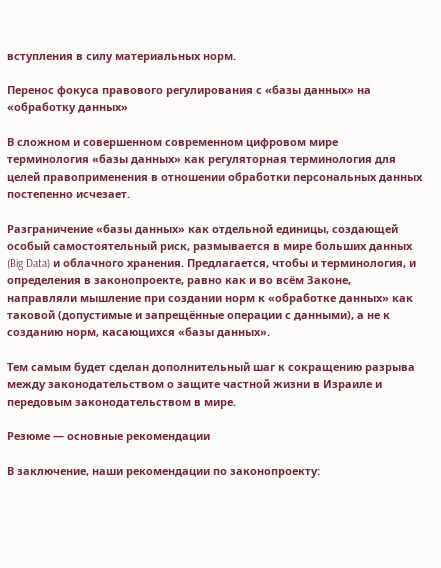вступления в силу материальных норм.

Перенос фокуса правового регулирования с «базы данных» на «обработку данных»

В сложном и совершенном современном цифровом мире терминология «базы данных» как регуляторная терминология для целей правоприменения в отношении обработки персональных данных постепенно исчезает.

Разграничение «базы данных» как отдельной единицы, создающей особый самостоятельный риск, размывается в мире больших данных (Big Data) и облачного хранения. Предлагается, чтобы и терминология, и определения в законопроекте, равно как и во всём Законе, направляли мышление при создании норм к «обработке данных» как таковой (допустимые и запрещённые операции с данными), а не к созданию норм, касающихся «базы данных».

Тем самым будет сделан дополнительный шаг к сокращению разрыва между законодательством о защите частной жизни в Израиле и передовым законодательством в мире.

Резюме — основные рекомендации

В заключение, наши рекомендации по законопроекту: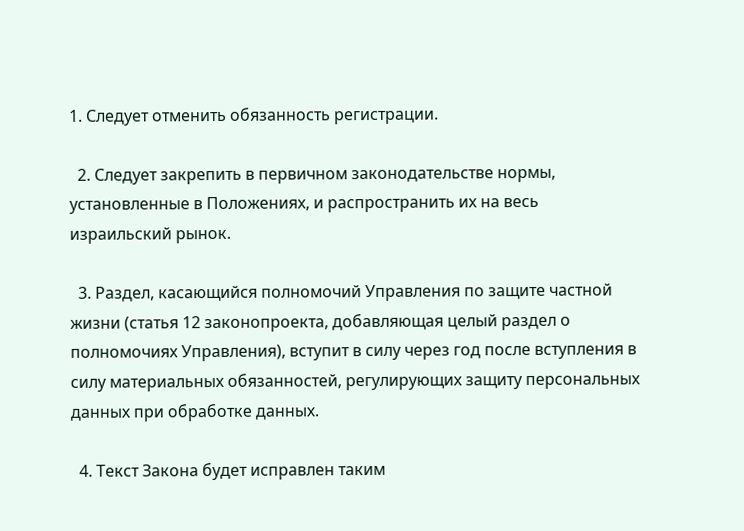1. Следует отменить обязанность регистрации.

  2. Следует закрепить в первичном законодательстве нормы, установленные в Положениях, и распространить их на весь израильский рынок.

  3. Раздел, касающийся полномочий Управления по защите частной жизни (статья 12 законопроекта, добавляющая целый раздел о полномочиях Управления), вступит в силу через год после вступления в силу материальных обязанностей, регулирующих защиту персональных данных при обработке данных.

  4. Текст Закона будет исправлен таким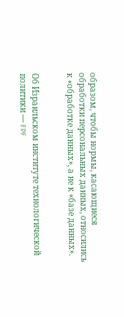образом, чтобы нормы, касающиеся обработки персональных данных, относились к «обработке данных», а не к «базе данных».


Об Израильском институте технологической политики — FPF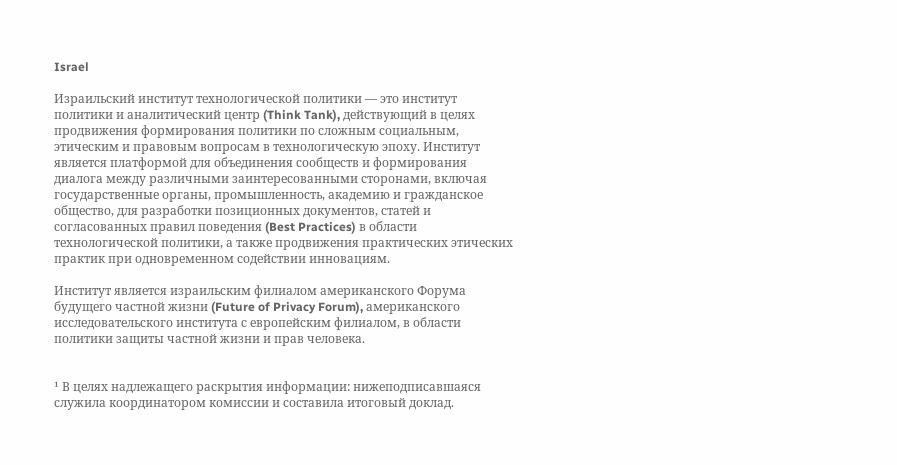Israel

Израильский институт технологической политики — это институт политики и аналитический центр (Think Tank), действующий в целях продвижения формирования политики по сложным социальным, этическим и правовым вопросам в технологическую эпоху. Институт является платформой для объединения сообществ и формирования диалога между различными заинтересованными сторонами, включая государственные органы, промышленность, академию и гражданское общество, для разработки позиционных документов, статей и согласованных правил поведения (Best Practices) в области технологической политики, а также продвижения практических этических практик при одновременном содействии инновациям.

Институт является израильским филиалом американского Форума будущего частной жизни (Future of Privacy Forum), американского исследовательского института с европейским филиалом, в области политики защиты частной жизни и прав человека.


¹ В целях надлежащего раскрытия информации: нижеподписавшаяся служила координатором комиссии и составила итоговый доклад.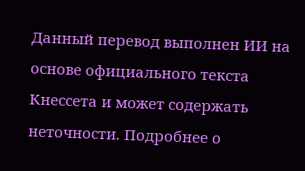Данный перевод выполнен ИИ на основе официального текста Кнессета и может содержать неточности. Подробнее о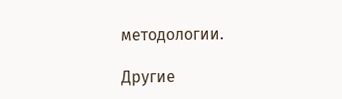методологии.

Другие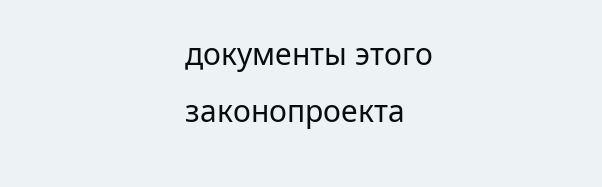документы этого законопроекта